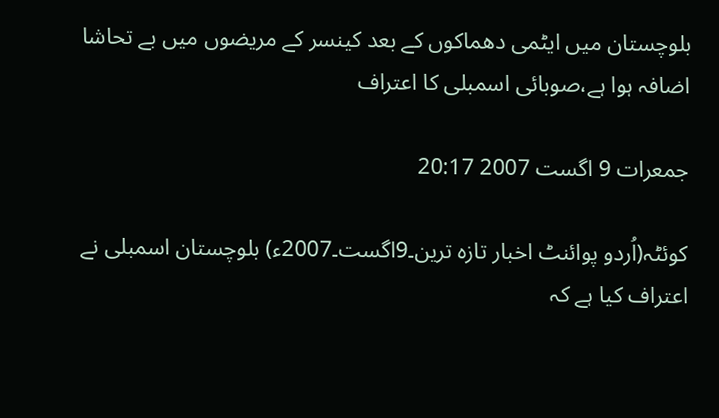بلوچستان میں ایٹمی دھماکوں کے بعد کینسر کے مریضوں میں بے تحاشا اضافہ ہوا ہے،صوبائی اسمبلی کا اعتراف

جمعرات 9 اگست 2007 20:17

کوئٹہ(اُردو پوائنٹ اخبار تازہ ترین۔9اگست۔2007ء) بلوچستان اسمبلی نے اعتراف کیا ہے کہ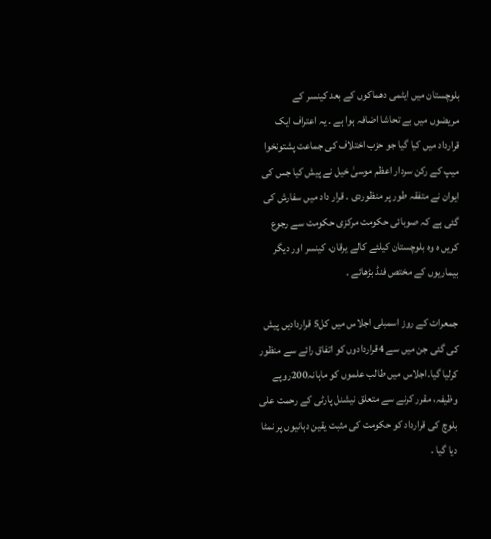بلوچستان میں ایٹمی دھماکوں کے بعد کینسر کے مریضوں میں بے تحاشا اضافہ ہوا ہے ۔ یہ اعتراف ایک قرارداد میں کیا گیا جو حزب اختلاف کی جماعت پشتونخوا میپ کے رکن سردار اعظم موسیٰ خیل نے پیش کیا جس کی ایوان نے متفقہ طور پر منظوردی ۔ قرار داد میں سفارش کی گئی ہے کہ صوبائی حکومت مرکزی حکومت سے رجوع کریں ہ وہ بلوچستان کیلئے کالے یرقان، کینسر اور دیگر بیماریوں کے مختص فنڈ بڑھائے ۔

جمعرات کے روز اسمبلی اجلاس میں کل5 قراردادیں پیش کی گئی جن میں سے 4قراردادوں کو اتفاق رائے سے منظور کرلیا گیا۔اجلاس میں طالب علموں کو ماہانہ200روپے وظیفہ، مقرر کرنے سے متعلق نیشنل پارٹی کے رحمت علی بلوچ کی قرارداد کو حکومت کی مثبت یقین دہانیوں پر نمٹا دیا گیا ۔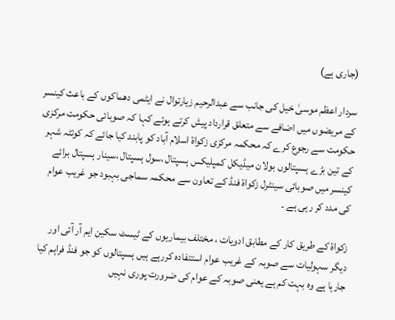(جاری ہے)

سردار اعظم موسیٰ خیل کی جانب سے عبدالرحیم زیارتوال نے ایٹمی دھماکوں کے باعث کینسر کے مریضوں میں اضافے سے متعلق قرارداد پیش کرتے ہوئے کہا کہ صوبائی حکومت مرکزی حکومت سے رجوع کرے کہ محکمہ مرکزی زکواة اسلام آباد کو پابند کیا جائے کہ کوئٹہ شہر کے تین بڑے ہسپتالوں بولان میڈیکل کمپلیکس ہسپتال ،سول ہسپتال ،سینار ہسپتال برائے کینسر میں صوبائی سینٹرل زکواة فنڈ کے تعاون سے محکمہ سماجی بہبود جو غریب عوام کی مدد کر رہی ہے ۔

زکواة کے طریق کار کے مطابق ادویات ، مختلف بیماریوں کے ٹیسٹ سکین ایم آر آئی اور دیگر سہولیات سے صوبہ کے غریب عوام استتفادہ کررہے ہیں ہسپتالوں کو جو فنڈ فراہم کیا جارہا ہے وہ بہت کم ہے یعنی صوبہ کے عوام کی ضرورت پوری نہیں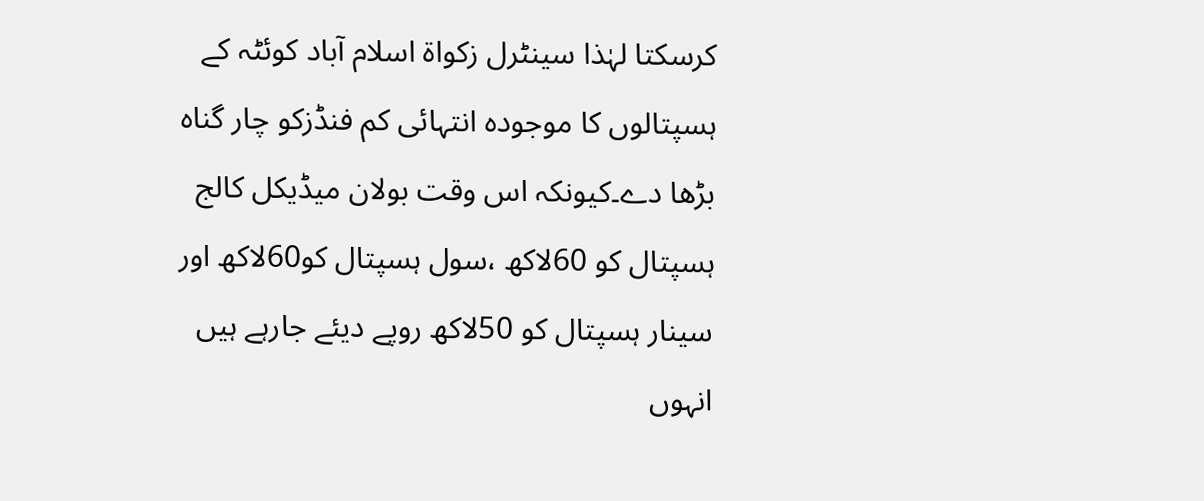کرسکتا لہٰذا سینٹرل زکواة اسلام آباد کوئٹہ کے ہسپتالوں کا موجودہ انتہائی کم فنڈزکو چار گناہ بڑھا دے۔کیونکہ اس وقت بولان میڈیکل کالج ہسپتال کو 60لاکھ ،سول ہسپتال کو60لاکھ اور سینار ہسپتال کو 50لاکھ روپے دیئے جارہے ہیں انہوں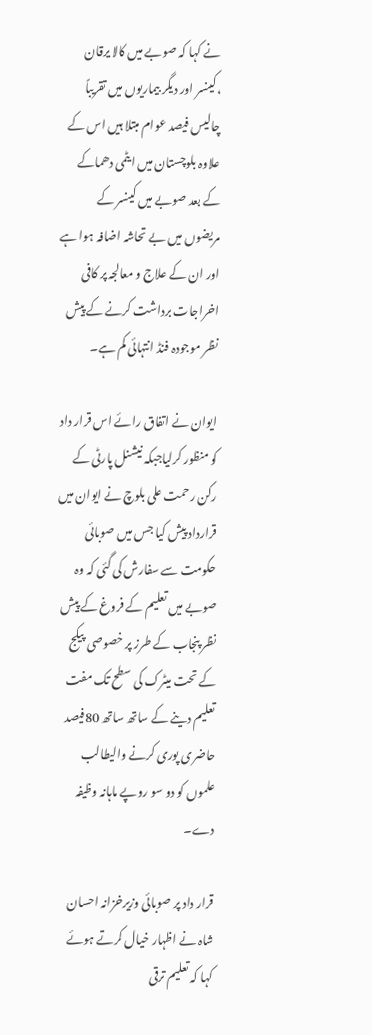نے کہا کہ صوبے میں کالا یرقان ،کینسر اور دیگر بیماریوں میں تقریباً چالیس فیصد عوام مبتلا ہیں اس کے علاوہ بلوچستان میں ایٹمی دھماکے کے بعد صوبے میں کینسر کے مریضوں میں بے تحاشہ اضافہ ہوا ہے اور ان کے علاج و معالجہ پر کافی اخراجات برداشت کرنے کے پیش نظر موجودہ فنڈ انتہائی کم ہے۔

ایوان نے اتفاق رائے اس قرار داد کو منظور کرلیاجبکہ نیشنل پارٹی کے رکن رحمت علی بلوچ نے ایوان میں قرارداد پیش کیا جس میں صوبائی حکومت سے سفارش کی گئی کہ وہ صوبے میں تعلیم کے فروغ کے پیش نظر پنجاب کے طرز پر خصوصی پیکج کے تحت میٹرک کی سطح تک مفت تعلیم دینے کے ساتھ ساتھ 80فیصد حاضری پوری کرنے والیطالب علموں کو دو سو روپے ماہانہ وظیفہ دے۔

قرار داد پر صوبائی وزیرخزانہ احسان شاہ نے اظہار خیال کرتے ہوئے کہا کہ تعلیم ترقی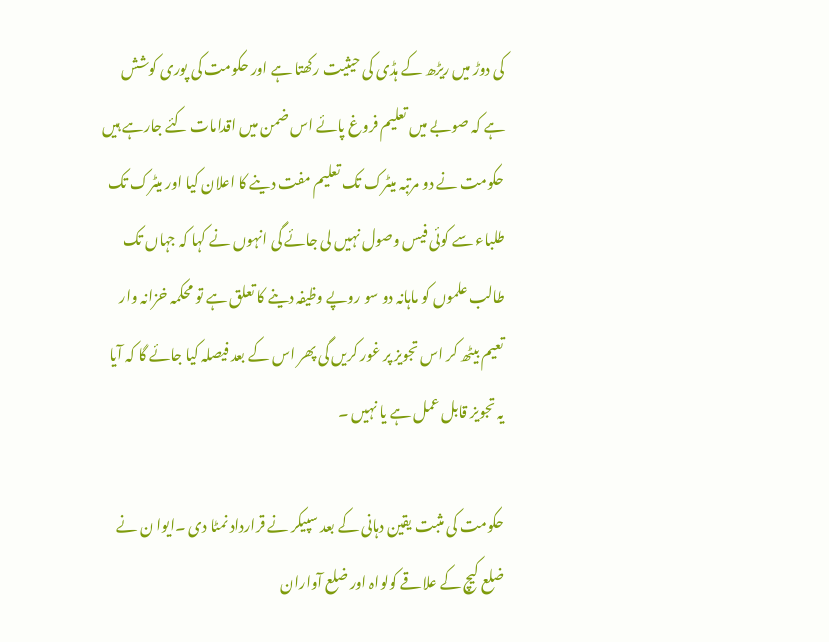کی دوڑ میں ریڑھ کے ہڈی کی حیثیت رکھتا ہے اور حکومت کی پوری کوشش ہے کہ صوبے میں تعلیم فروغ پائے اس ضمن میں اقدامات کئے جارہے ہیں حکومت نے دو مرتبہ میٹرک تک تعلیم مفت دینے کا اعلان کیا اور میٹرک تک طلباء سے کوئی فیس وصول نہیں لی جائے گی انہوں نے کہا کہ جہاں تک طالب علموں کو ماہانہ دو سو روپے وظیفہ دینے کا تعلق ہے تو محکمہ خزانہ وار تعیم بیٹھ کر اس تجویز پر غور کریں گی پھر اس کے بعد فیصلہ کیا جائے گا کہ آیا یہ تجویز قابل عمل ہے یا نہیں ۔

حکومت کی مثبت یقین دہانی کے بعد سپیکر نے قرارداد نمٹا دی ۔ایوا ن نے ضلع کیچ کے علاقے کولواہ اور ضلع آواران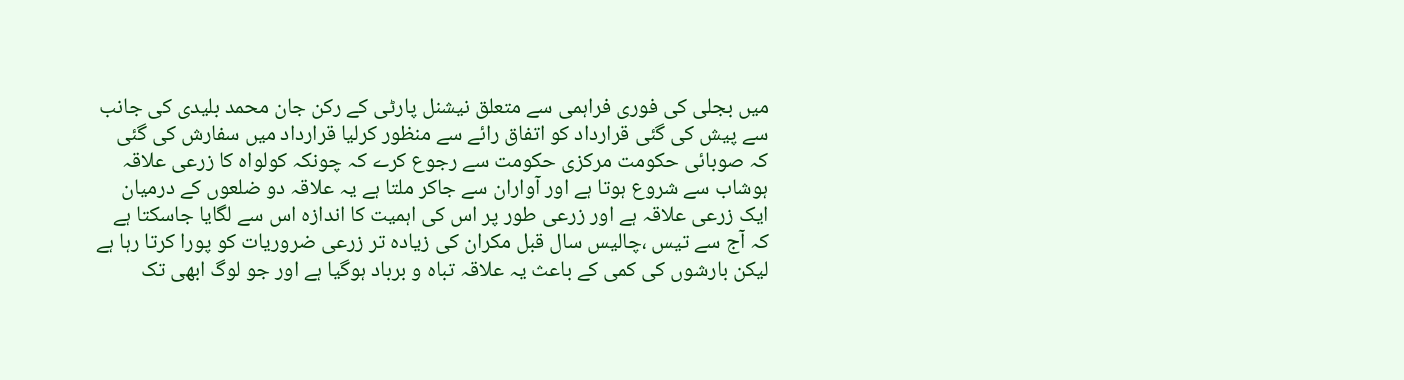میں بجلی کی فوری فراہمی سے متعلق نیشنل پارٹی کے رکن جان محمد بلیدی کی جانب سے پیش کی گئی قرارداد کو اتفاق رائے سے منظور کرلیا قرارداد میں سفارش کی گئی کہ صوبائی حکومت مرکزی حکومت سے رجوع کرے کہ چونکہ کولواہ کا زرعی علاقہ ہوشاب سے شروع ہوتا ہے اور آواران سے جاکر ملتا ہے یہ علاقہ دو ضلعوں کے درمیان ایک زرعی علاقہ ہے اور زرعی طور پر اس کی اہمیت کا اندازہ اس سے لگایا جاسکتا ہے کہ آج سے تیس ،چالیس سال قبل مکران کی زیادہ تر زرعی ضروریات کو پورا کرتا رہا ہے لیکن بارشوں کی کمی کے باعث یہ علاقہ تباہ و برباد ہوگیا ہے اور جو لوگ ابھی تک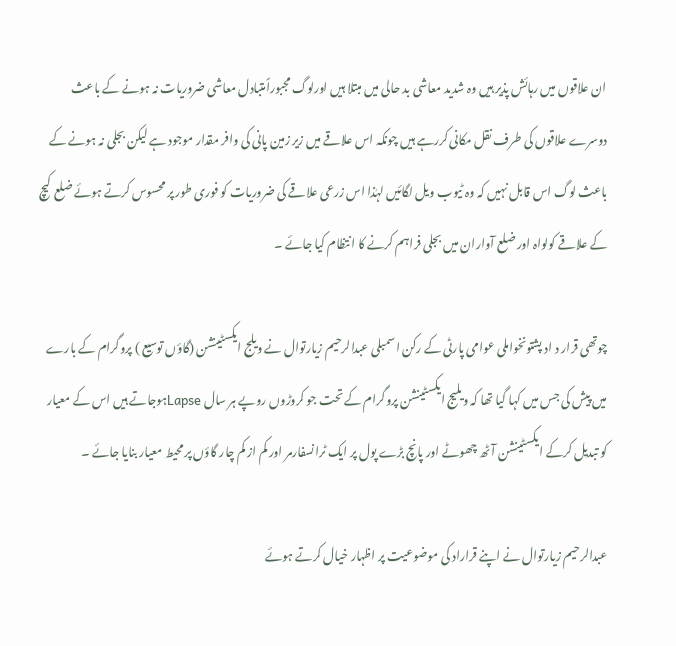ان علاقوں میں رہائش پذیر ہیں وہ شدید معاشی بد حالی میں مبتلا ہیں اورلوگ مجبوراًمتبادل معاشی ضروریات نہ ہونے کے باعث دوسرے علاقوں کی طرف نقل مکانی کررہے ہیں چونکہ اس علاقے میں زیر زمین پانی کی وافر مقدار موجود ہے لیکن بجلی نہ ہونے کے باعث لوگ اس قابل نہیں کہ وہ ٹیوب ویل لگائیں لہٰذا اس زرعی علاقے کی ضروریات کو فوری طور پر محسوس کرتے ہوئے ضلع کیچ کے علاقے کولواہ اور ضلع آواران میں بجلی فراہم کرنے کا انتظام کیا جائے ۔

چوتھی قرار د اد پشتونخواملی عوامی پارٹی کے رکن اسمبلی عبدالرحیم زیارتوال نے ویلج ایکسٹینشن (گاؤں توسیع ) پروگرام کے بارے میں پیش کی جس میں کہا گیا تھا کہ ویلیج ایکسٹینشن پروگرام کے تحت جو کروڑوں روپے ہر سال Lapseہوجاتے ہیں اس کے معیار کو تبدیل کرکے ایکسٹینشن آٹھ چھوٹے اور پانچ بڑے پول پر ایک ٹرانسفارمر اور کم از کم چار گاؤں پر محیط معیار بنایا جائے ۔

عبدالرحیم زیارتوال نے اپنے قراراد کی موضوعیت پر اظہار خیال کرتے ہوئے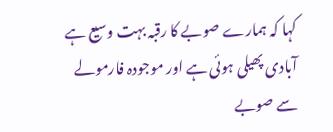کہا کہ ہمارے صوبے کا رقبہ بہت وسیع ہے آبادی پھیلی ہوئی ہے اور موجودہ فارمولے سے صوبے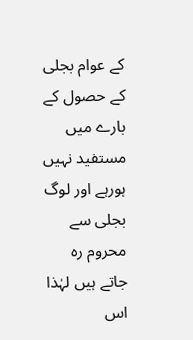کے عوام بجلی کے حصول کے بارے میں مستفید نہیں ہورہے اور لوگ بجلی سے محروم رہ جاتے ہیں لہٰذا اس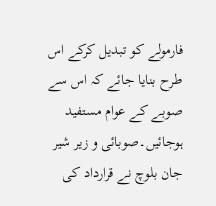فارمولے کو تبدیل کرکے اس طرح بنایا جائے کہ اس سے صوبے کے عوام مستفید ہوجائیں۔صوبائی و زیر شیر جان بلوچ نے قرارداد کی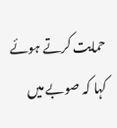حمایت کرتے ہوئے کہا کہ صوبے میں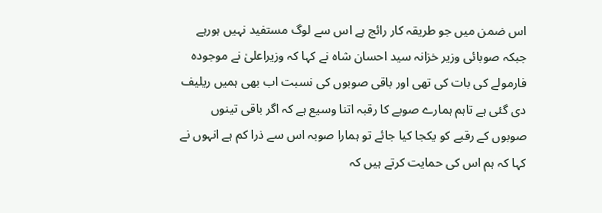اس ضمن میں جو طریقہ کار رائج ہے اس سے لوگ مستفید نہیں ہورہے جبکہ صوبائی وزیر خزانہ سید احسان شاہ نے کہا کہ وزیراعلیٰ نے موجودہ فارمولے کی بات کی تھی اور باقی صوبوں کی نسبت اب بھی ہمیں ریلیف دی گئی ہے تاہم ہمارے صوبے کا رقبہ اتنا وسیع ہے کہ اگر باقی تینوں صوبوں کے رقبے کو یکجا کیا جائے تو ہمارا صوبہ اس سے ذرا کم ہے انہوں نے کہا کہ ہم اس کی حمایت کرتے ہیں کہ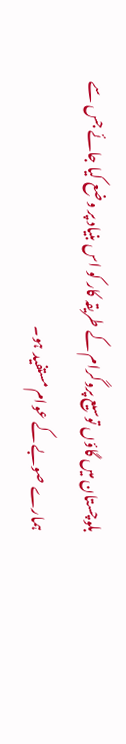بلوچستان میں گاؤں توسیع پروگرام کے طریقہ کار کو اس بنیاد پر وضع کیا جائے جس سے ہمارے صوبے کے عوام مستفید ہو۔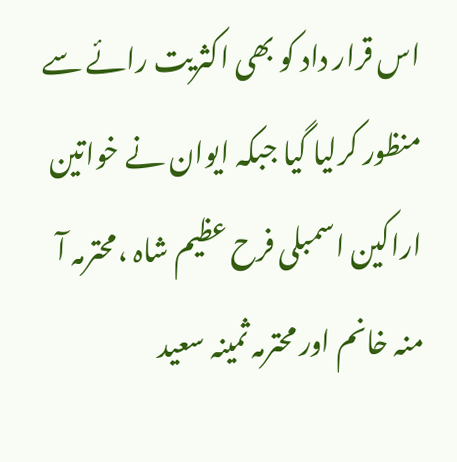اس قرار داد کو بھی اکثریت رائے سے منظور کرلیا گیا جبکہ ایوان نے خواتین اراکین اسمبلی فرح عظیم شاہ ،محترمہ آ منہ خانم اور محترمہ ثمینہ سعید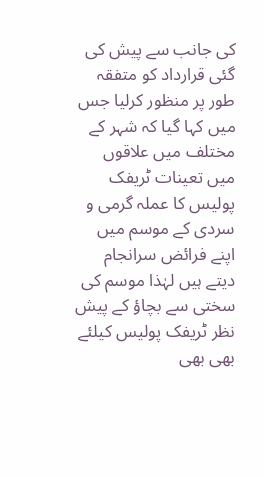کی جانب سے پیش کی گئی قرارداد کو متفقہ طور پر منظور کرلیا جس میں کہا گیا کہ شہر کے مختلف میں علاقوں میں تعینات ٹریفک پولیس کا عملہ گرمی و سردی کے موسم میں اپنے فرائض سرانجام دیتے ہیں لہٰذا موسم کی سختی سے بچاؤ کے پیش نظر ٹریفک پولیس کیلئے بھی بھی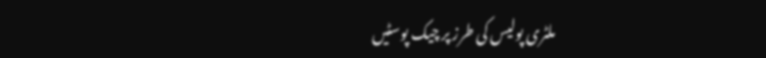ملٹری پولیس کی طرز پر چیک پوسٹیں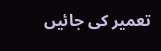تعمیر کی جائیں